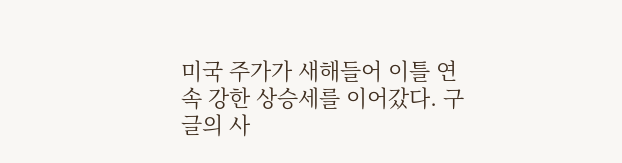미국 주가가 새해들어 이틀 연속 강한 상승세를 이어갔다. 구글의 사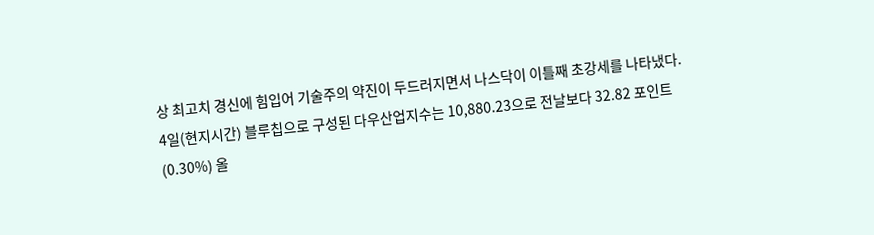상 최고치 경신에 힘입어 기술주의 약진이 두드러지면서 나스닥이 이틀째 초강세를 나타냈다.
4일(현지시간) 블루칩으로 구성된 다우산업지수는 10,880.23으로 전날보다 32.82 포인트 (0.30%) 올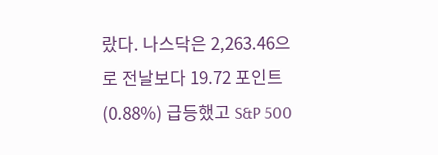랐다. 나스닥은 2,263.46으로 전날보다 19.72 포인트 (0.88%) 급등했고 S&P 500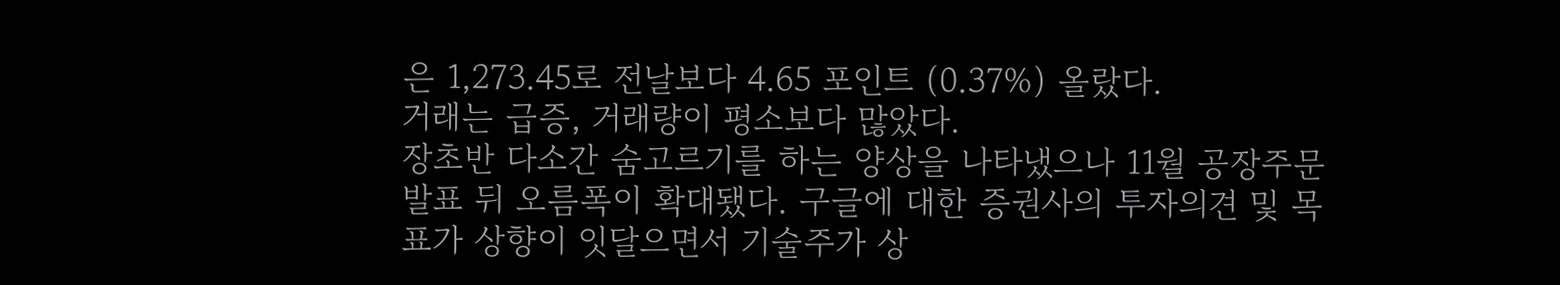은 1,273.45로 전날보다 4.65 포인트 (0.37%) 올랐다.
거래는 급증, 거래량이 평소보다 많았다.
장초반 다소간 숨고르기를 하는 양상을 나타냈으나 11월 공장주문 발표 뒤 오름폭이 확대됐다. 구글에 대한 증권사의 투자의견 및 목표가 상향이 잇달으면서 기술주가 상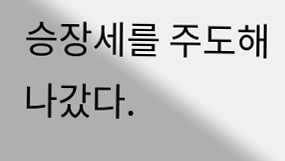승장세를 주도해나갔다.